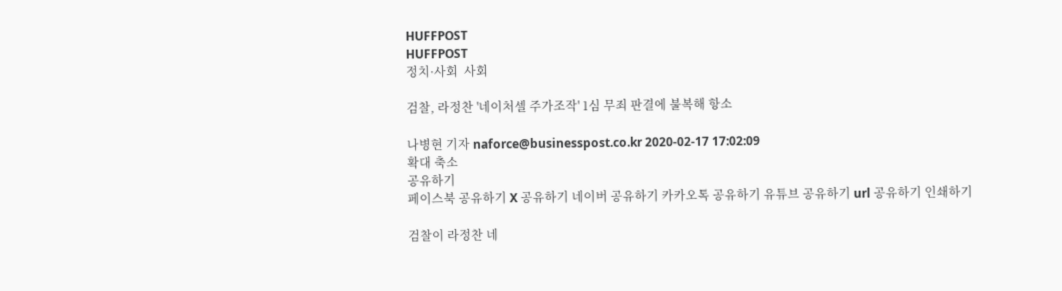HUFFPOST
HUFFPOST
정치·사회  사회

검찰, 라정찬 '네이처셀 주가조작' 1심 무죄 판결에 불복해 항소

나병현 기자 naforce@businesspost.co.kr 2020-02-17 17:02:09
확대 축소
공유하기
페이스북 공유하기 X 공유하기 네이버 공유하기 카카오톡 공유하기 유튜브 공유하기 url 공유하기 인쇄하기

검찰이 라정찬 네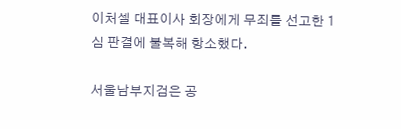이처셀 대표이사 회장에게 무죄를 선고한 1심 판결에 불복해 항소했다.

서울남부지검은 공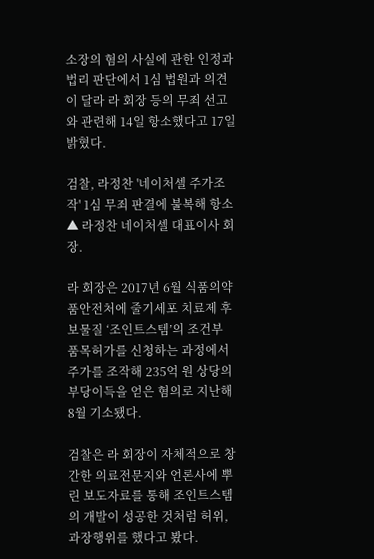소장의 혐의 사실에 관한 인정과 법리 판단에서 1심 법원과 의견이 달라 라 회장 등의 무죄 선고와 관련해 14일 항소했다고 17일 밝혔다.

검찰, 라정찬 '네이처셀 주가조작' 1심 무죄 판결에 불복해 항소
▲ 라정찬 네이처셀 대표이사 회장.

라 회장은 2017년 6월 식품의약품안전처에 줄기세포 치료제 후보물질 ‘조인트스템’의 조건부 품목허가를 신청하는 과정에서 주가를 조작해 235억 원 상당의 부당이득을 얻은 혐의로 지난해 8월 기소됐다.

검찰은 라 회장이 자체적으로 창간한 의료전문지와 언론사에 뿌린 보도자료를 통해 조인트스템의 개발이 성공한 것처럼 허위, 과장행위를 했다고 봤다.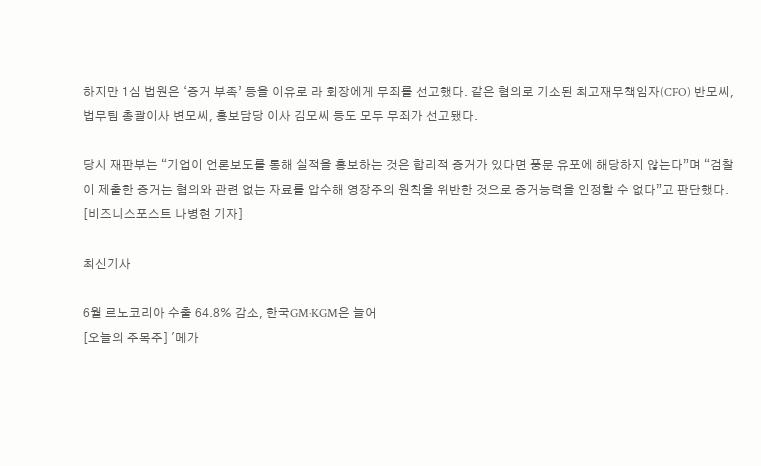하지만 1심 법원은 ‘증거 부족’ 등을 이유로 라 회장에게 무죄를 선고했다. 같은 혐의로 기소된 최고재무책임자(CFO) 반모씨, 법무팀 총괄이사 변모씨, 홍보담당 이사 김모씨 등도 모두 무죄가 선고됐다.

당시 재판부는 “기업이 언론보도를 통해 실적을 홍보하는 것은 합리적 증거가 있다면 풍문 유포에 해당하지 않는다”며 “검찰이 제출한 증거는 혐의와 관련 없는 자료를 압수해 영장주의 원칙을 위반한 것으로 증거능력을 인정할 수 없다”고 판단했다. [비즈니스포스트 나병현 기자]

최신기사

6월 르노코리아 수출 64.8% 감소, 한국GM·KGM은 늘어
[오늘의 주목주] '메가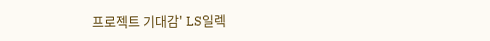프로젝트 기대감' LS일렉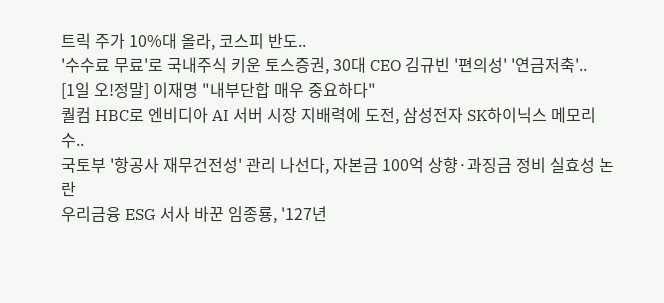트릭 주가 10%대 올라, 코스피 반도..
'수수료 무료'로 국내주식 키운 토스증권, 30대 CEO 김규빈 '편의성' '연금저축'..
[1일 오!정말] 이재명 "내부단합 매우 중요하다"
퀄컴 HBC로 엔비디아 AI 서버 시장 지배력에 도전, 삼성전자 SK하이닉스 메모리 수..
국토부 '항공사 재무건전성' 관리 나선다, 자본금 100억 상향·과징금 정비 실효성 논란
우리금융 ESG 서사 바꾼 임종룡, '127년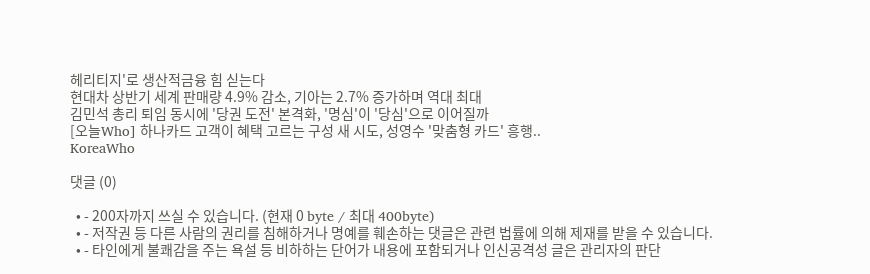헤리티지'로 생산적금융 힘 싣는다
현대차 상반기 세계 판매량 4.9% 감소, 기아는 2.7% 증가하며 역대 최대
김민석 총리 퇴임 동시에 '당권 도전' 본격화, '명심'이 '당심'으로 이어질까
[오늘Who] 하나카드 고객이 혜택 고르는 구성 새 시도, 성영수 '맞춤형 카드' 흥행..
KoreaWho

댓글 (0)

  • - 200자까지 쓰실 수 있습니다. (현재 0 byte / 최대 400byte)
  • - 저작권 등 다른 사람의 권리를 침해하거나 명예를 훼손하는 댓글은 관련 법률에 의해 제재를 받을 수 있습니다.
  • - 타인에게 불쾌감을 주는 욕설 등 비하하는 단어가 내용에 포함되거나 인신공격성 글은 관리자의 판단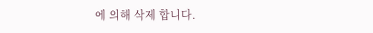에 의해 삭제 합니다.